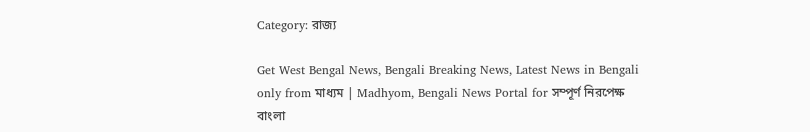Category: রাজ্য

Get West Bengal News, Bengali Breaking News, Latest News in Bengali only from মাধ্যম | Madhyom, Bengali News Portal for সম্পূর্ণ নিরপেক্ষ বাংলা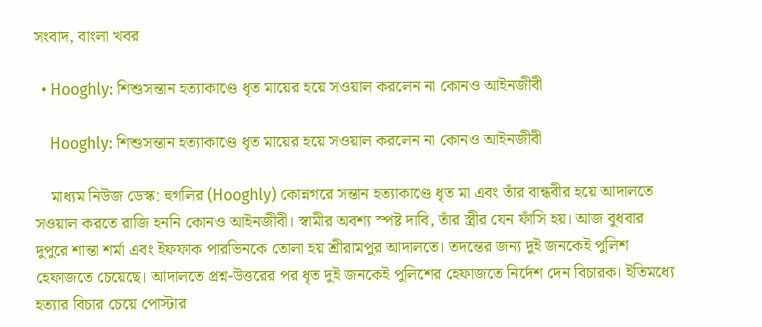সংবাদ, বাংলা খবর

  • Hooghly: শিশুসন্তান হত্যাকাণ্ডে ধৃত মায়ের হয়ে সওয়াল করলেন না কোনও আইনজীবী

    Hooghly: শিশুসন্তান হত্যাকাণ্ডে ধৃত মায়ের হয়ে সওয়াল করলেন না কোনও আইনজীবী

    মাধ্যম নিউজ ডেস্ক: হুগলির (Hooghly) কোন্নগরে সন্তান হত্যাকাণ্ডে ধৃত মা এবং তাঁর বান্ধবীর হয়ে আদালতে সওয়াল করতে রাজি হননি কোনও আইনজীবী। স্বামীর অবশ্য স্পষ্ট দাবি, তাঁর স্ত্রীর যেন ফাঁসি হয়। আজ বুধবার দুপুরে শান্তা শর্মা এবং ইফফাক পারভিনকে তোলা হয় শ্রীরামপুর আদালতে। তদন্তের জন্য দুই জনকেই পুলিশ হেফাজতে চেয়েছে। আদালতে প্রশ্ন-উত্তরের পর ধৃত দুই জনকেই পুলিশের হেফাজতে নির্দেশ দেন বিচারক। ইতিমধ্যে হত্যার বিচার চেয়ে পোস্টার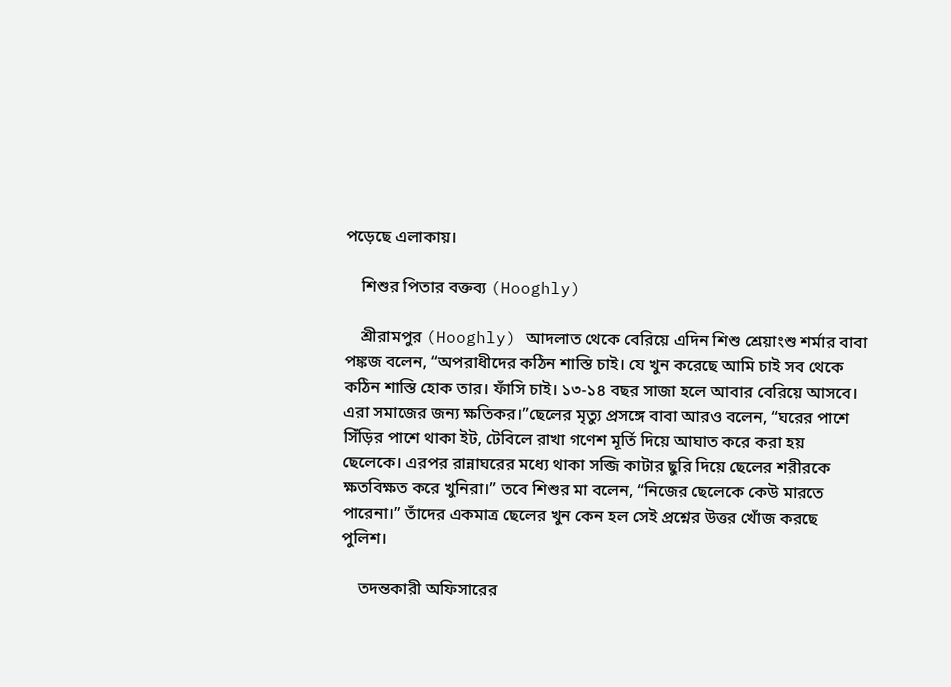পড়েছে এলাকায়।

    শিশুর পিতার বক্তব্য (Hooghly)

    শ্রীরামপুর (Hooghly) আদলাত থেকে বেরিয়ে এদিন শিশু শ্রেয়াংশু শর্মার বাবা পঙ্কজ বলেন, “অপরাধীদের কঠিন শাস্তি চাই। যে খুন করেছে আমি চাই সব থেকে কঠিন শাস্তি হোক তার। ফাঁসি চাই। ১৩-১৪ বছর সাজা হলে আবার বেরিয়ে আসবে। এরা সমাজের জন্য ক্ষতিকর।”ছেলের মৃত্যু প্রসঙ্গে বাবা আরও বলেন, “ঘরের পাশে সিঁড়ির পাশে থাকা ইট, টেবিলে রাখা গণেশ মূর্তি দিয়ে আঘাত করে করা হয় ছেলেকে। এরপর রান্নাঘরের মধ্যে থাকা সব্জি কাটার ছুরি দিয়ে ছেলের শরীরকে ক্ষতবিক্ষত করে খুনিরা।” তবে শিশুর মা বলেন, “নিজের ছেলেকে কেউ মারতে পারেনা।” তাঁদের একমাত্র ছেলের খুন কেন হল সেই প্রশ্নের উত্তর খোঁজ করছে পুলিশ।

    তদন্তকারী অফিসারের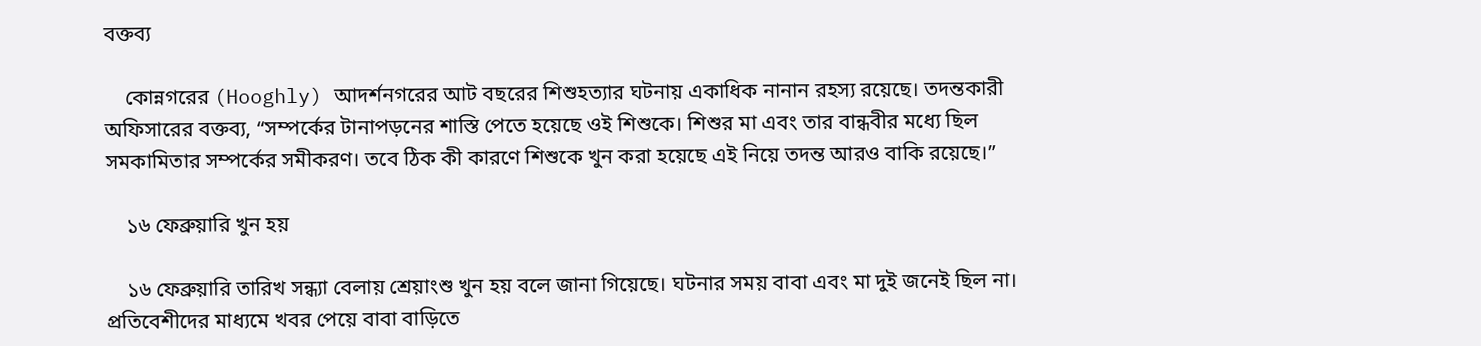বক্তব্য

    কোন্নগরের (Hooghly) আদর্শনগরের আট বছরের শিশুহত্যার ঘটনায় একাধিক নানান রহস্য রয়েছে। তদন্তকারী অফিসারের বক্তব্য, “সম্পর্কের টানাপড়নের শাস্তি পেতে হয়েছে ওই শিশুকে। শিশুর মা এবং তার বান্ধবীর মধ্যে ছিল সমকামিতার সম্পর্কের সমীকরণ। তবে ঠিক কী কারণে শিশুকে খুন করা হয়েছে এই নিয়ে তদন্ত আরও বাকি রয়েছে।”

    ১৬ ফেব্রুয়ারি খুন হয়

    ১৬ ফেব্রুয়ারি তারিখ সন্ধ্যা বেলায় শ্রেয়াংশু খুন হয় বলে জানা গিয়েছে। ঘটনার সময় বাবা এবং মা দুই জনেই ছিল না। প্রতিবেশীদের মাধ্যমে খবর পেয়ে বাবা বাড়িতে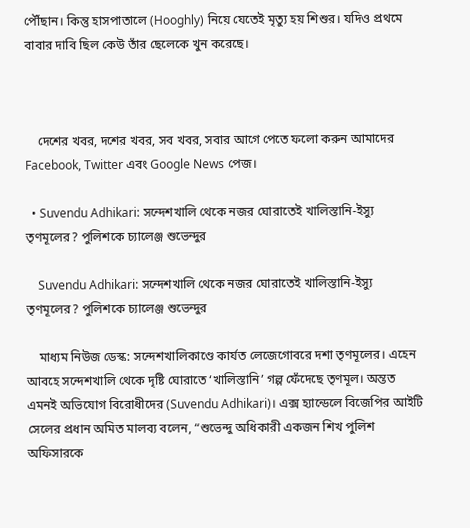পৌঁছান। কিন্তু হাসপাতালে (Hooghly) নিয়ে যেতেই মৃত্যু হয় শিশুর। যদিও প্রথমে বাবার দাবি ছিল কেউ তাঁর ছেলেকে খুন করেছে।



    দেশের খবর, দশের খবর, সব খবর, সবার আগে পেতে ফলো করুন আমাদের Facebook, Twitter এবং Google News পেজ।

  • Suvendu Adhikari: সন্দেশখালি থেকে নজর ঘোরাতেই খালিস্তানি-ইস্যু তৃণমূলের? পুলিশকে চ্যালেঞ্জ শুভেন্দুর

    Suvendu Adhikari: সন্দেশখালি থেকে নজর ঘোরাতেই খালিস্তানি-ইস্যু তৃণমূলের? পুলিশকে চ্যালেঞ্জ শুভেন্দুর

    মাধ্যম নিউজ ডেস্ক: সন্দেশখালিকাণ্ডে কার্যত লেজেগোবরে দশা তৃণমূলের। এহেন আবহে সন্দেশখালি থেকে দৃষ্টি ঘোরাতে ‘খালিস্তানি’ গল্প ফেঁদেছে তৃণমূল। অন্তত এমনই অভিযোগ বিরোধীদের (Suvendu Adhikari)। এক্স হ্যান্ডেলে বিজেপির আইটি সেলের প্রধান অমিত মালব্য বলেন, “শুভেন্দু অধিকারী একজন শিখ পুলিশ অফিসারকে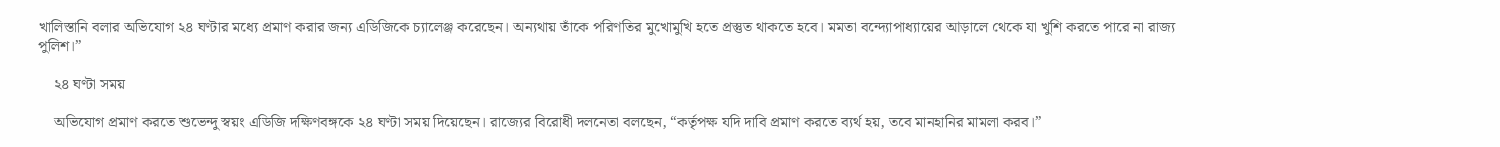খালিস্তানি বলার অভিযোগ ২৪ ঘণ্টার মধ্যে প্রমাণ করার জন্য এডিজিকে চ্যালেঞ্জ করেছেন। অন্যথায় তাঁকে পরিণতির মুখোমুখি হতে প্রস্তুত থাকতে হবে। মমতা বন্দ্যোপাধ্যায়ের আড়ালে থেকে যা খুশি করতে পারে না রাজ্য পুলিশ।”

    ২৪ ঘণ্টা সময়

    অভিযোগ প্রমাণ করতে শুভেন্দু স্বয়ং এডিজি দক্ষিণবঙ্গকে ২৪ ঘণ্টা সময় দিয়েছেন। রাজ্যের বিরোধী দলনেতা বলছেন, “কর্তৃপক্ষ যদি দাবি প্রমাণ করতে ব্যর্থ হয়, তবে মানহানির মামলা করব।”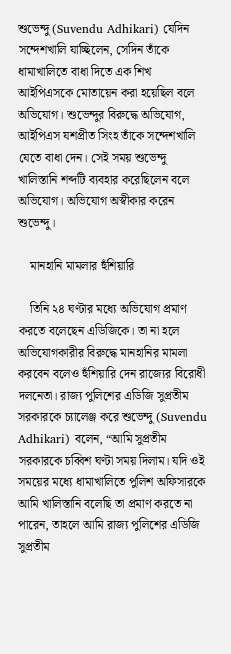শুভেন্দু (Suvendu Adhikari) যেদিন সন্দেশখালি যাচ্ছিলেন, সেদিন তাঁকে ধামাখালিতে বাধা দিতে এক শিখ আইপিএসকে মোতায়েন করা হয়েছিল বলে অভিযোগ। শুভেন্দুর বিরুদ্ধে অভিযোগ, আইপিএস যশপ্রীত সিংহ তাঁকে সন্দেশখালি যেতে বাধা দেন। সেই সময় শুভেন্দু খালিস্তানি শব্দটি ব্যবহার করেছিলেন বলে অভিযোগ। অভিযোগ অস্বীকার করেন শুভেন্দু।

    মানহানি মামলার হুঁশিয়ারি

    তিনি ২৪ ঘণ্টার মধ্যে অভিযোগ প্রমাণ করতে বলেছেন এডিজিকে। তা না হলে অভিযোগকারীর বিরুদ্ধে মানহানির মামলা করবেন বলেও হুঁশিয়ারি দেন রাজ্যের বিরোধী দলনেতা। রাজ্য পুলিশের এডিজি সুপ্রতীম সরকারকে চ্যালেঞ্জ করে শুভেন্দু (Suvendu Adhikari) বলেন, “আমি সুপ্রতীম সরকারকে চব্বিশ ঘণ্টা সময় দিলাম। যদি ওই সময়ের মধ্যে ধামাখালিতে পুলিশ অফিসারকে আমি খালিস্তানি বলেছি তা প্রমাণ করতে না পারেন, তাহলে আমি রাজ্য পুলিশের এডিজি সুপ্রতীম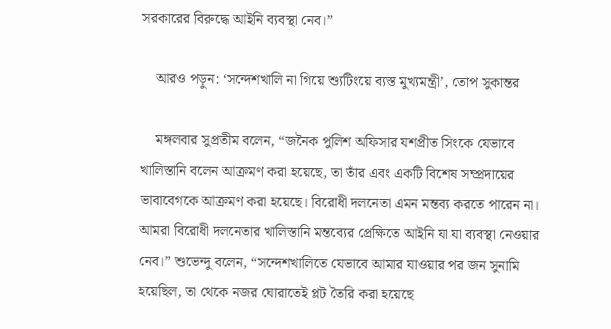সরকারের বিরুদ্ধে আইনি ব্যবস্থা নেব।”

    আরও পড়ুন: ‘সন্দেশখালি না গিয়ে শ্যুটিংয়ে ব্যস্ত মুখ্যমন্ত্রী’, তোপ সুকান্তর

    মঙ্গলবার সুপ্রতীম বলেন, “জনৈক পুলিশ অফিসার যশপ্রীত সিংকে যেভাবে খালিস্তানি বলেন আক্রমণ করা হয়েছে, তা তাঁর এবং একটি বিশেষ সম্প্রদায়ের ভাবাবেগকে আক্রমণ করা হয়েছে। বিরোধী দলনেতা এমন মন্তব্য করতে পারেন না। আমরা বিরোধী দলনেতার খালিস্তানি মন্তব্যের প্রেক্ষিতে আইনি যা যা ব্যবস্থা নেওয়ার নেব।” শুভেন্দু বলেন, “সন্দেশখালিতে যেভাবে আমার যাওয়ার পর জন সুনামি হয়েছিল, তা থেকে নজর ঘোরাতেই প্লট তৈরি করা হয়েছে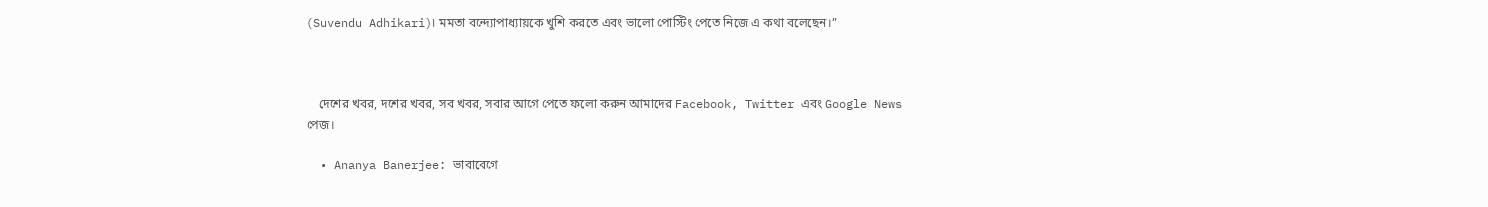(Suvendu Adhikari)। মমতা বন্দ্যোপাধ্যায়কে খুশি করতে এবং ভালো পোস্টিং পেতে নিজে এ কথা বলেছেন।”



    দেশের খবর, দশের খবর, সব খবর, সবার আগে পেতে ফলো করুন আমাদের Facebook, Twitter এবং Google News পেজ।

  • Ananya Banerjee: ভাবাবেগে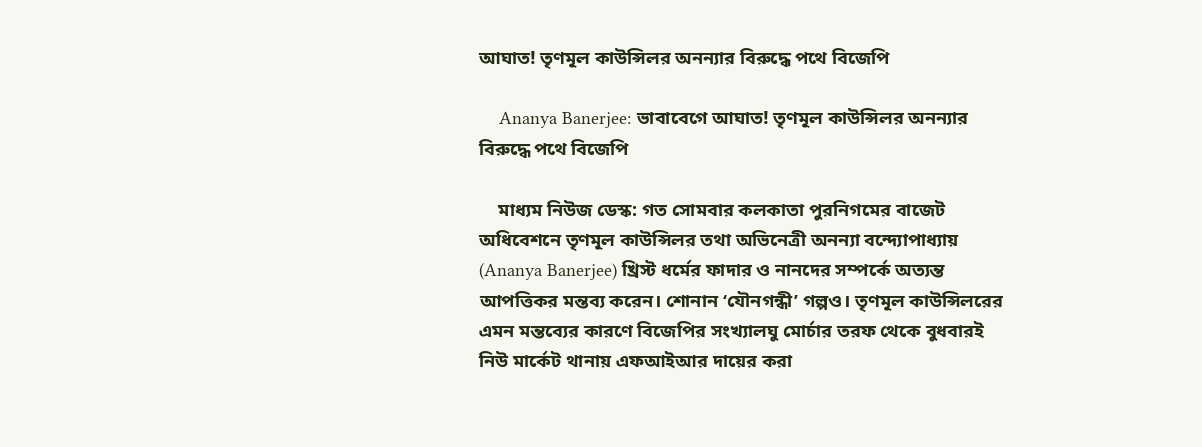আঘাত! তৃণমূল কাউন্সিলর অনন্যার বিরুদ্ধে পথে বিজেপি

    Ananya Banerjee: ভাবাবেগে আঘাত! তৃণমূল কাউন্সিলর অনন্যার বিরুদ্ধে পথে বিজেপি

    মাধ্যম নিউজ ডেস্ক: গত সোমবার কলকাতা পুরনিগমের বাজেট অধিবেশনে তৃণমূল কাউন্সিলর তথা অভিনেত্রী অনন্যা বন্দ্যোপাধ্যায় (Ananya Banerjee) খ্রিস্ট ধর্মের ফাদার ও নানদের সম্পর্কে অত্যন্ত আপত্তিকর মন্তব্য করেন। শোনান ‘যৌনগন্ধী’ গল্পও। তৃণমূল কাউন্সিলরের এমন মন্তব্যের কারণে বিজেপির সংখ্যালঘু মোর্চার তরফ থেকে বুধবারই নিউ মার্কেট থানায় এফআইআর দায়ের করা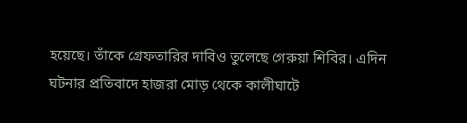হয়েছে। তাঁকে গ্রেফতারির দাবিও তুলেছে গেরুয়া শিবির। এদিন ঘটনার প্রতিবাদে হাজরা মোড় থেকে কালীঘাটে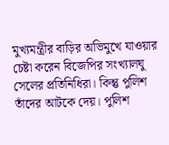মুখ্যমন্ত্রীর বাড়ির অভিমুখে যাওয়ার চেষ্টা করেন বিজেপির সংখ্যালঘু সেলের প্রতিনিধিরা। কিন্তু পুলিশ তাঁদের আটকে দেয়। পুলিশ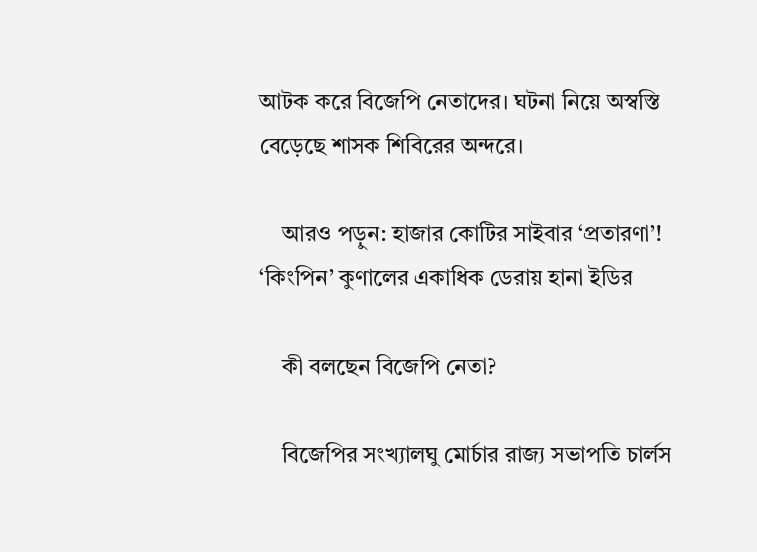আটক করে বিজেপি নেতাদের। ঘটনা নিয়ে অস্বস্তি বেড়েছে শাসক শিবিরের অন্দরে।

    আরও পড়ুন: হাজার কোটির সাইবার ‘প্রতারণা’! ‘কিংপিন’ কুণালের একাধিক ডেরায় হানা ইডির

    কী বলছেন বিজেপি নেতা?

    বিজেপির সংখ্যালঘু মোর্চার রাজ্য সভাপতি চার্লস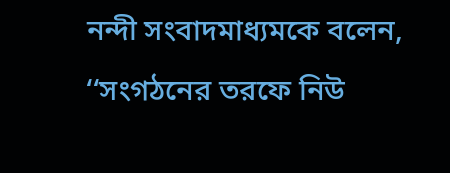নন্দী সংবাদমাধ্যমকে বলেন, ‘‘সংগঠনের তরফে নিউ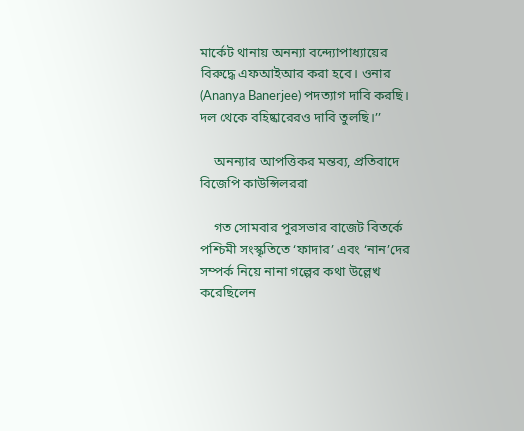মার্কেট থানায় অনন্যা বন্দ্যোপাধ্যায়ের বিরুদ্ধে এফআইআর করা হবে। ওনার (Ananya Banerjee) পদত্যাগ দাবি করছি। দল থেকে বহিষ্কারেরও দাবি তুলছি।’’

    অনন্যার আপত্তিকর মন্তব্য, প্রতিবাদে বিজেপি কাউন্সিলররা

    গত সোমবার পুরসভার বাজেট বিতর্কে পশ্চিমী সংস্কৃতিতে ‘ফাদার’ এবং ‘নান’দের সম্পর্ক নিয়ে নানা গল্পের কথা উল্লেখ করেছিলেন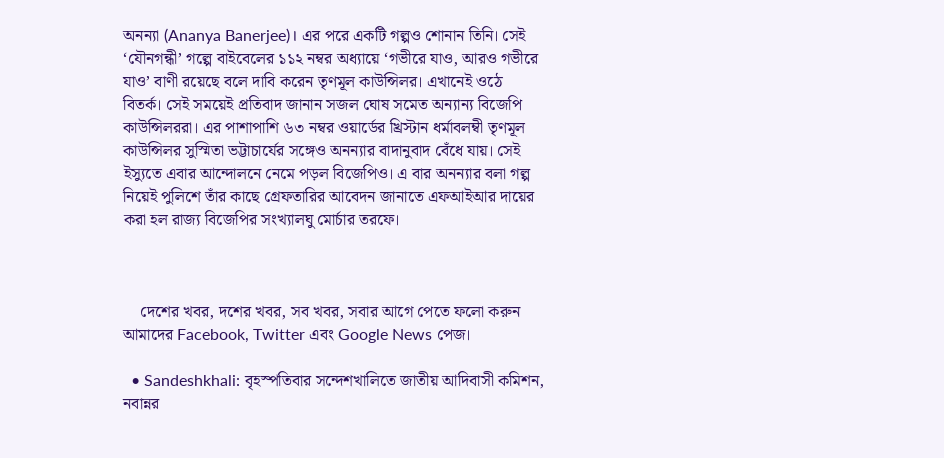অনন্যা (Ananya Banerjee)। এর পরে একটি গল্পও শোনান তিনি। সেই ‘যৌনগন্ধী’ গল্পে বাইবেলের ১১২ নম্বর অধ্যায়ে ‘গভীরে যাও, আরও গভীরে যাও’ বাণী রয়েছে বলে দাবি করেন তৃণমূল কাউন্সিলর। এখানেই ওঠে বিতর্ক। সেই সময়েই প্রতিবাদ জানান সজল ঘোষ সমেত অন্যান্য বিজেপি কাউন্সিলররা। এর পাশাপাশি ৬৩ নম্বর ওয়ার্ডের খ্রিস্টান ধর্মাবলম্বী তৃণমূল কাউন্সিলর সুস্মিতা ভট্টাচার্যের সঙ্গেও অনন্যার বাদানুবাদ বেঁধে যায়। সেই ইস্যুতে এবার আন্দোলনে নেমে পড়ল বিজেপিও। এ বার অনন্যার বলা গল্প নিয়েই পুলিশে তাঁর কাছে গ্রেফতারির আবেদন জানাতে এফআইআর দায়ের করা হল রাজ্য বিজেপির সংখ্যালঘু মোর্চার তরফে।



    দেশের খবর, দশের খবর, সব খবর, সবার আগে পেতে ফলো করুন আমাদের Facebook, Twitter এবং Google News পেজ।

  • Sandeshkhali: বৃহস্পতিবার সন্দেশখালিতে জাতীয় আদিবাসী কমিশন, নবান্নর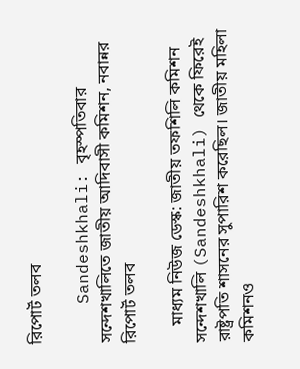রিপোর্ট তলব

    Sandeshkhali: বৃহস্পতিবার সন্দেশখালিতে জাতীয় আদিবাসী কমিশন, নবান্নর রিপোর্ট তলব

    মাধ্যম নিউজ ডেস্ক: জাতীয় তফশিলি কমিশন সন্দেশখালি (Sandeshkhali) থেকে ফিরেই রাষ্ট্রপতি শাসনের সুপারিশ করেছিল। জাতীয় মহিলা কমিশনও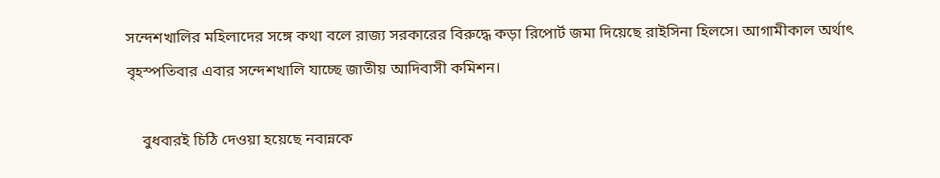সন্দেশখালির মহিলাদের সঙ্গে কথা বলে রাজ্য সরকারের বিরুদ্ধে কড়া রিপোর্ট জমা দিয়েছে রাইসিনা হিলসে। আগামীকাল অর্থাৎ বৃহস্পতিবার এবার সন্দেশখালি যাচ্ছে জাতীয় আদিবাসী কমিশন।

    বুধবারই চিঠি দেওয়া হয়েছে নবান্নকে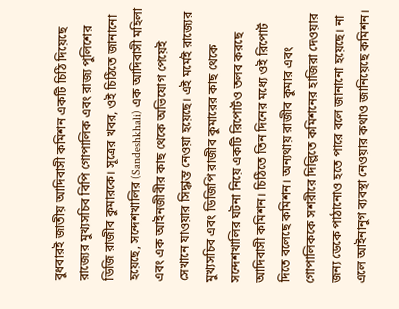বুধবারই জাতীয় আদিবাসী কমিশন একটি চিঠি দিয়েছে রাজ্যের মুখ্যসচিব বিপি গোপালিক এবং রাজ্য পুলিশের ডিজি রাজীব কুমারকে। সূত্রের খবর, ওই চিঠিতে জানানো হয়েছে, সন্দেশখালির (Sandeshkhali) এক আদিবাসী মহিলা এবং এক আইনজীবীর কাছ থেকে অভিযোগ পেয়েই সেখানে যাওয়ার সিদ্ধান্ত নেওয়া হয়েছে। এই মর্মেই রাজ্যের মুখ্যসচিব এবং ডিজিপি রাজীব কুমারের কাছ থেকে সন্দেশখালির ঘটনা নিয়ে একটি রিপোর্টও তলব করছে আদিবাসী কমিশন। চিঠিতে তিন দিনের মধ্যে ওই রিপোর্ট দিতে বলেছে কমিশন। অন্যথায় রাজীব কুমার এবং গোপালিককে সশরীরে দিল্লিতে কমিশনের হাজিরা দেওয়ার জন্য ডেকে পাঠানোও হতে পারে বলে জানানো হয়েছে। না এলে আইনানুগ ব্যবস্থা নেওয়ার কথাও জানিয়েছে কমিশন।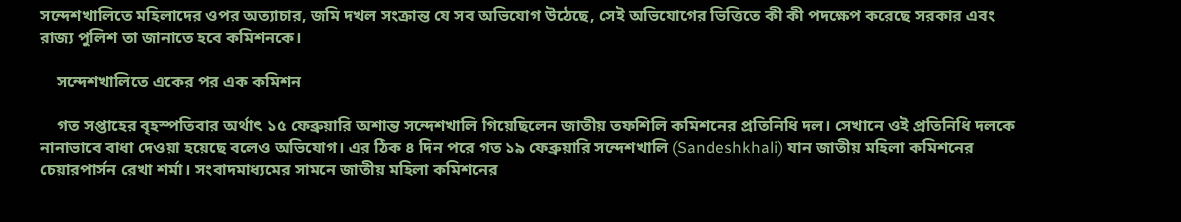সন্দেশখালিতে মহিলাদের ওপর অত্যাচার, জমি দখল সংক্রান্ত যে সব অভিযোগ উঠেছে, সেই অভিযোগের ভিত্তিতে কী কী পদক্ষেপ করেছে সরকার এবং রাজ্য পুলিশ তা জানাতে হবে কমিশনকে।

    সন্দেশখালিতে একের পর এক কমিশন

    গত সপ্তাহের বৃহস্পতিবার অর্থাৎ ১৫ ফেব্রুয়ারি অশান্ত সন্দেশখালি গিয়েছিলেন জাতীয় তফশিলি কমিশনের প্রতিনিধি দল। সেখানে ওই প্রতিনিধি দলকে নানাভাবে বাধা দেওয়া হয়েছে বলেও অভিযোগ। এর ঠিক ৪ দিন পরে গত ১৯ ফেব্রুয়ারি সন্দেশখালি (Sandeshkhali) যান জাতীয় মহিলা কমিশনের চেয়ারপার্সন রেখা শর্মা। সংবাদমাধ্যমের সামনে জাতীয় মহিলা কমিশনের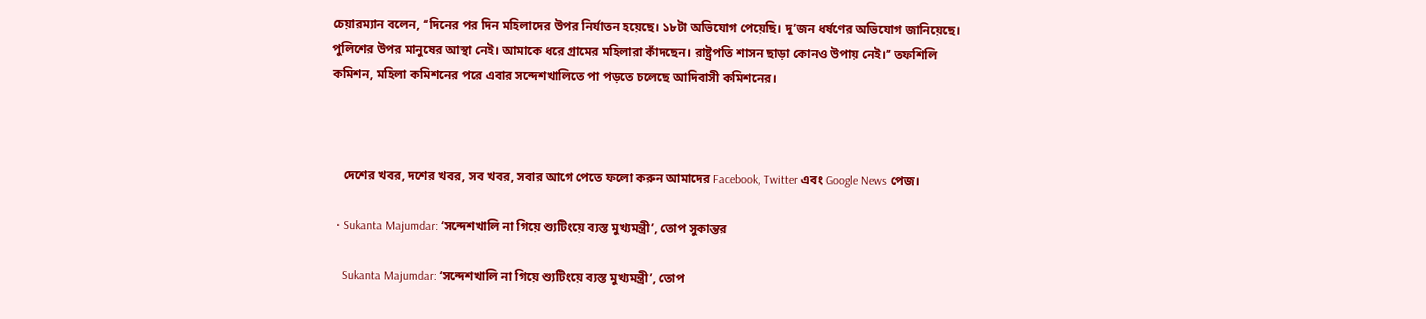চেয়ারম্যান বলেন, ‘‘দিনের পর দিন মহিলাদের উপর নির্যাতন হয়েছে। ১৮টা অভিযোগ পেয়েছি। দু’জন ধর্ষণের অভিযোগ জানিয়েছে। পুলিশের উপর মানুষের আস্থা নেই। আমাকে ধরে গ্রামের মহিলারা কাঁদছেন। রাষ্ট্রপতি শাসন ছাড়া কোনও উপায় নেই।’’ তফশিলি কমিশন, মহিলা কমিশনের পরে এবার সন্দেশখালিতে পা পড়তে চলেছে আদিবাসী কমিশনের।



    দেশের খবর, দশের খবর, সব খবর, সবার আগে পেতে ফলো করুন আমাদের Facebook, Twitter এবং Google News পেজ।

  • Sukanta Majumdar: ‘সন্দেশখালি না গিয়ে শ্যুটিংয়ে ব্যস্ত মুখ্যমন্ত্রী’, তোপ সুকান্তর

    Sukanta Majumdar: ‘সন্দেশখালি না গিয়ে শ্যুটিংয়ে ব্যস্ত মুখ্যমন্ত্রী’, তোপ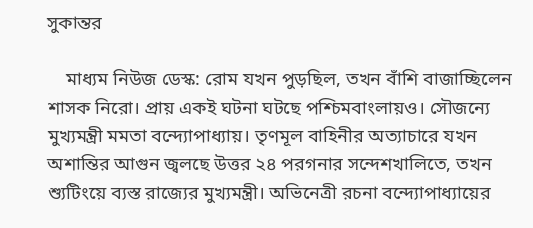সুকান্তর

    মাধ্যম নিউজ ডেস্ক: রোম যখন পুড়ছিল, তখন বাঁশি বাজাচ্ছিলেন শাসক নিরো। প্রায় একই ঘটনা ঘটছে পশ্চিমবাংলায়ও। সৌজন্যে মুখ্যমন্ত্রী মমতা বন্দ্যোপাধ্যায়। তৃণমূল বাহিনীর অত্যাচারে যখন অশান্তির আগুন জ্বলছে উত্তর ২৪ পরগনার সন্দেশখালিতে, তখন শ্যুটিংয়ে ব্যস্ত রাজ্যের মুখ্যমন্ত্রী। অভিনেত্রী রচনা বন্দ্যোপাধ্যায়ের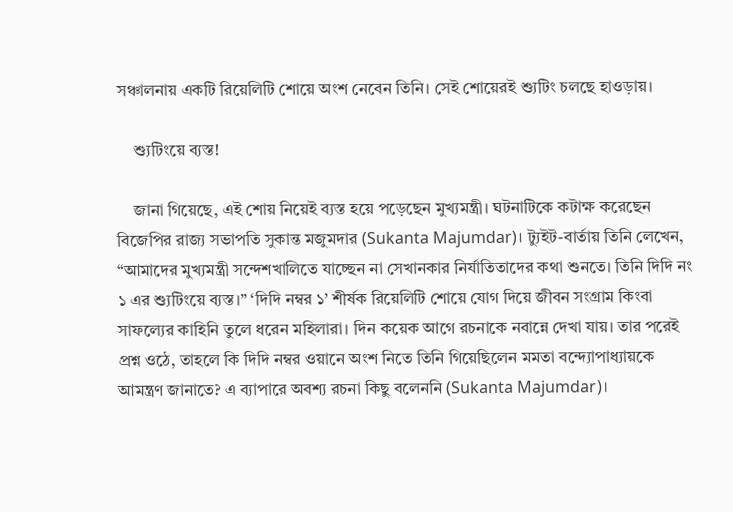সঞ্চালনায় একটি রিয়েলিটি শোয়ে অংশ নেবেন তিনি। সেই শোয়েরই শ্যুটিং চলছে হাওড়ায়।

    শ্যুটিংয়ে ব্যস্ত!

    জানা গিয়েছে, এই শোয় নিয়েই ব্যস্ত হয়ে পড়েছেন মুখ্যমন্ত্রী। ঘটনাটিকে কটাক্ষ করেছেন বিজেপির রাজ্য সভাপতি সুকান্ত মজুমদার (Sukanta Majumdar)। ট্যুইট-বার্তায় তিনি লেখেন, “আমাদের মুখ্যমন্ত্রী সন্দেশখালিতে যাচ্ছেন না সেখানকার নির্যাতিতাদের কথা শুনতে। তিনি দিদি নং ১ এর শ্যুটিংয়ে ব্যস্ত।” ‘দিদি নম্বর ১’ শীর্ষক রিয়েলিটি শোয়ে যোগ দিয়ে জীবন সংগ্রাম কিংবা সাফল্যের কাহিনি তুলে ধরেন মহিলারা। দিন কয়েক আগে রচনাকে নবান্নে দেখা যায়। তার পরেই প্রশ্ন ওঠে, তাহলে কি দিদি নম্বর ওয়ানে অংশ নিতে তিনি গিয়েছিলেন মমতা বন্দ্যোপাধ্যায়কে আমন্ত্রণ জানাতে? এ ব্যাপারে অবশ্য রচনা কিছু বলেননি (Sukanta Majumdar)।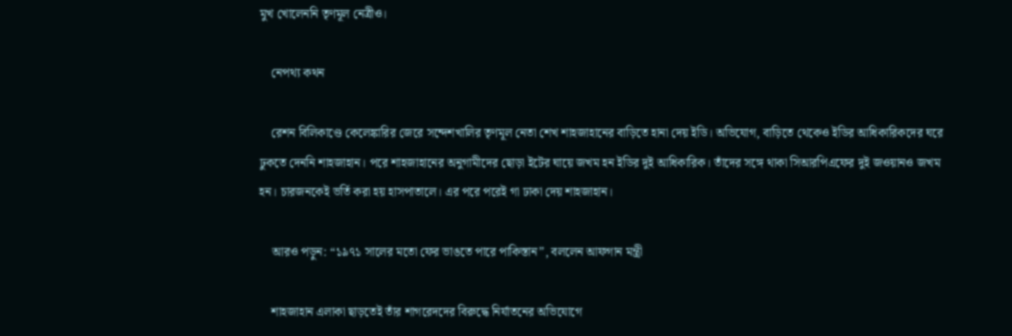মুখ খোলেননি তৃণমূল নেত্রীও।

    নেপথ্য কথন

    রেশন বিলিকাণ্ডে কেলেঙ্কারির জেরে সন্দেশখালির তৃণমূল নেতা শেখ শাহজাহানের বাড়িতে হানা দেয় ইডি। অভিযোগ, বাড়িতে থেকেও ইডির আধিকারিকদের ঘরে ঢুকতে দেননি শাহজাহান। পরে শাহজাহানের অনুগামীদের ছোড়া ইটের ঘায়ে জখম হন ইডির দুই আধিকারিক। তাঁদের সঙ্গে থাকা সিআরপিএফের দুই জওয়ানও জখম হন। চারজনকেই ভর্তি করা হয় হাসপাতালে। এর পরে পরেই গা ঢাকা দেয় শাহজাহান।

    আরও পড়ুন: “১৯৭১ সালের মতো ফের ভাঙতে পারে পাকিস্তান”, বললেন আফগান মন্ত্রী

    শাহজাহান এলাকা ছাড়তেই তাঁর শাগরেদদের বিরুদ্ধে নির্যাতনের অভিযোগে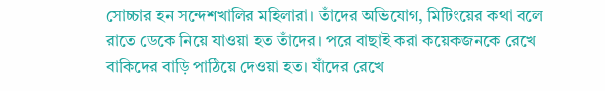সোচ্চার হন সন্দেশখালির মহিলারা। তাঁদের অভিযোগ, মিটিংয়ের কথা বলে রাতে ডেকে নিয়ে যাওয়া হত তাঁদের। পরে বাছাই করা কয়েকজনকে রেখে বাকিদের বাড়ি পাঠিয়ে দেওয়া হত। যাঁদের রেখে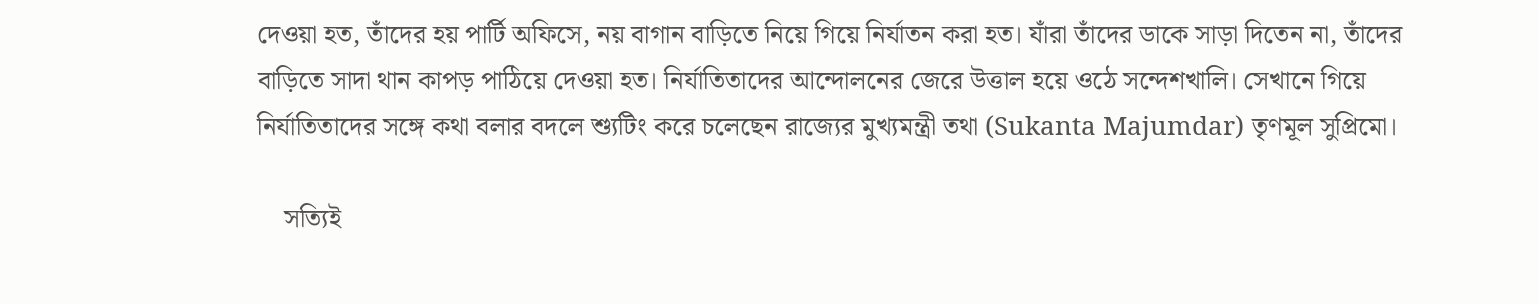দেওয়া হত, তাঁদের হয় পার্টি অফিসে, নয় বাগান বাড়িতে নিয়ে গিয়ে নির্যাতন করা হত। যাঁরা তাঁদের ডাকে সাড়া দিতেন না, তাঁদের বাড়িতে সাদা থান কাপড় পাঠিয়ে দেওয়া হত। নির্যাতিতাদের আন্দোলনের জেরে উত্তাল হয়ে ওঠে সন্দেশখালি। সেখানে গিয়ে নির্যাতিতাদের সঙ্গে কথা বলার বদলে শ্যুটিং করে চলেছেন রাজ্যের মুখ্যমন্ত্রী তথা (Sukanta Majumdar) তৃণমূল সুপ্রিমো।

    সত্যিই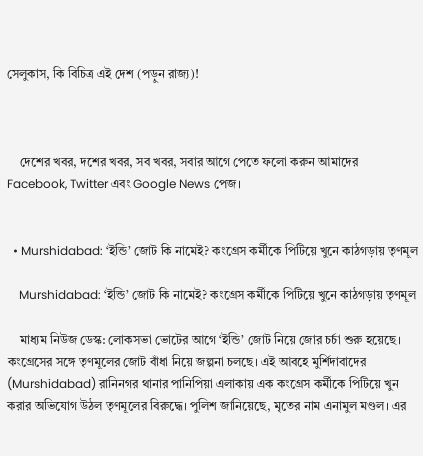সেলুকাস, কি বিচিত্র এই দেশ (পড়ুন রাজ্য)!



    দেশের খবর, দশের খবর, সব খবর, সবার আগে পেতে ফলো করুন আমাদের Facebook, Twitter এবং Google News পেজ।


  • Murshidabad: ‘ইন্ডি’ জোট কি নামেই? কংগ্রেস কর্মীকে পিটিয়ে খুনে কাঠগড়ায় তৃণমূল

    Murshidabad: ‘ইন্ডি’ জোট কি নামেই? কংগ্রেস কর্মীকে পিটিয়ে খুনে কাঠগড়ায় তৃণমূল

    মাধ্যম নিউজ ডেস্ক: লোকসভা ভোটের আগে ‘ইন্ডি’ জোট নিয়ে জোর চর্চা শুরু হয়েছে। কংগ্রেসের সঙ্গে তৃণমূলের জোট বাঁধা নিয়ে জল্পনা চলছে। এই আবহে মুর্শিদাবাদের (Murshidabad) রানিনগর থানার পানিপিয়া এলাকায় এক কংগ্রেস কর্মীকে পিটিয়ে খুন করার অভিযোগ উঠল তৃণমূলের বিরুদ্ধে। পুলিশ জানিয়েছে, মৃতের নাম এনামুল মণ্ডল। এর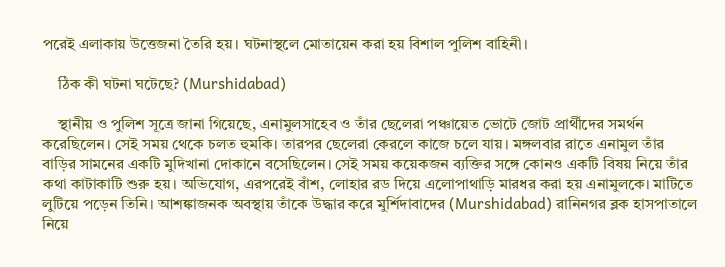পরেই এলাকায় উত্তেজনা তৈরি হয়। ঘটনাস্থলে মোতায়েন করা হয় বিশাল পুলিশ বাহিনী।

    ঠিক কী ঘটনা ঘটেছে? (Murshidabad)

    স্থানীয় ও পুলিশ সূত্রে জানা গিয়েছে, এনামুলসাহেব ও তাঁর ছেলেরা পঞ্চায়েত ভোটে জোট প্রার্থীদের সমর্থন করেছিলেন। সেই সময় থেকে চলত হুমকি। তারপর ছেলেরা কেরলে কাজে চলে যায়। মঙ্গলবার রাতে এনামুল তাঁর বাড়ির সামনের একটি মুদিখানা দোকানে বসেছিলেন। সেই সময় কয়েকজন ব্যক্তির সঙ্গে কোনও একটি বিষয় নিয়ে তাঁর কথা কাটাকাটি শুরু হয়। অভিযোগ, এরপরেই বাঁশ, লোহার রড দিয়ে এলোপাথাড়ি মারধর করা হয় এনামুলকে। মাটিতে লুটিয়ে পড়েন তিনি। আশঙ্কাজনক অবস্থায় তাঁকে উদ্ধার করে মুর্শিদাবাদের (Murshidabad) রানিনগর ব্লক হাসপাতালে নিয়ে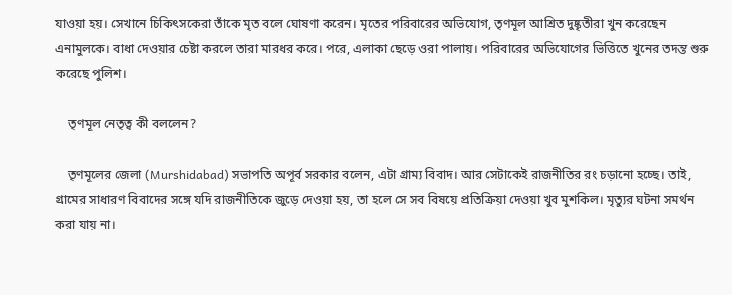যাওয়া হয়। সেখানে চিকিৎসকেরা তাঁকে মৃত বলে ঘোষণা করেন। মৃতের পরিবারের অভিযোগ, তৃণমূল আশ্রিত দুষ্কৃতীরা খুন করেছেন এনামুলকে। বাধা দেওয়ার চেষ্টা করলে তারা মারধর করে। পরে, এলাকা ছেড়ে ওরা পালায়। পরিবারের অভিযোগের ভিত্তিতে খুনের তদন্ত শুরু করেছে পুলিশ।

    তৃণমূল নেতৃত্ব কী বললেন?

    তৃণমূলের জেলা (Murshidabad) সভাপতি অপূর্ব সরকার বলেন, এটা গ্রাম্য বিবাদ। আর সেটাকেই রাজনীতির রং চড়ানো হচ্ছে। তাই, গ্রামের সাধারণ বিবাদের সঙ্গে যদি রাজনীতিকে জুড়ে দেওয়া হয়, তা হলে সে সব বিষয়ে প্রতিক্রিয়া দেওয়া খুব মুশকিল। মৃত্যুর ঘটনা সমর্থন করা যায় না।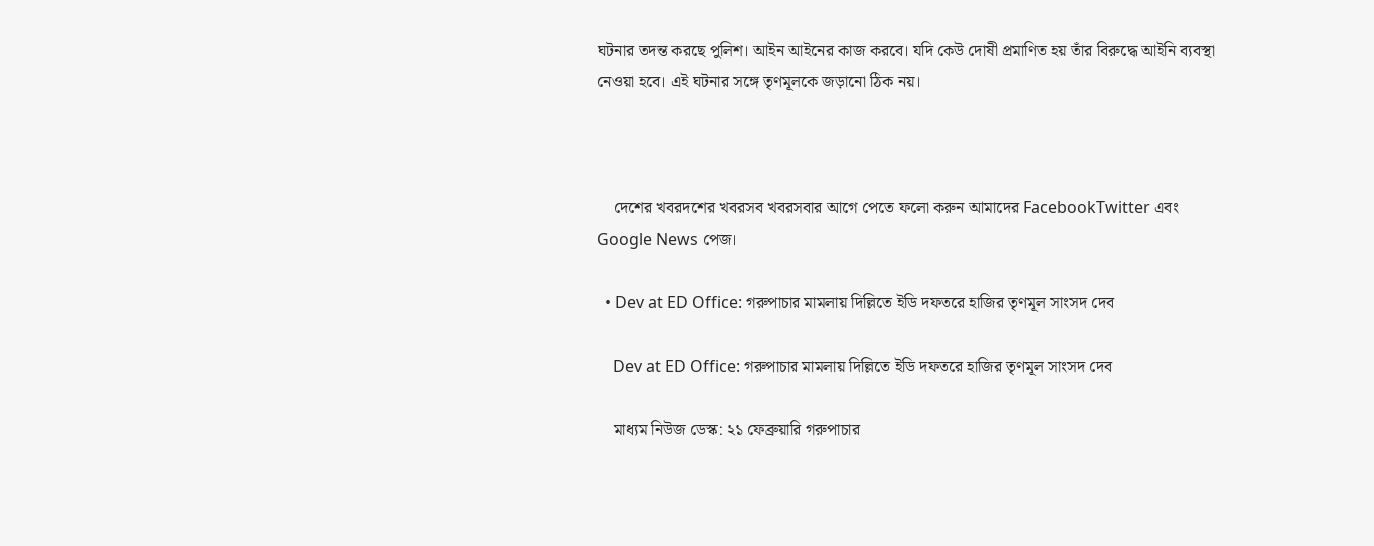ঘটনার তদন্ত করছে পুলিশ। আইন আইনের কাজ করবে। যদি কেউ দোষী প্রমাণিত হয় তাঁর বিরুদ্ধে আইনি ব্যবস্থা নেওয়া হবে। এই ঘটনার সঙ্গে তৃণমূলকে জড়ানো ঠিক নয়।



    দেশের খবরদশের খবরসব খবরসবার আগে পেতে ফলো করুন আমাদের FacebookTwitter এবং Google News পেজ।

  • Dev at ED Office: গরুপাচার মামলায় দিল্লিতে ইডি দফতরে হাজির তৃণমূল সাংসদ দেব

    Dev at ED Office: গরুপাচার মামলায় দিল্লিতে ইডি দফতরে হাজির তৃণমূল সাংসদ দেব

    মাধ্যম নিউজ ডেস্ক: ২১ ফেব্রুয়ারি গরুপাচার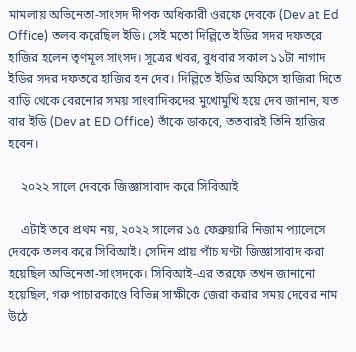মামলায় অভিনেতা-সাংসদ দীপক অধিকারী ওরফে দেবকে (Dev at Ed Office) তলব করেছিল ইডি। সেই মতো দিল্লিতে ইডির সদর দফতরে হাজির হলেন তৃণমূল সাংসদ। সূত্রের খবর, বুধবার সকাল ১১টা নাগাদ ইডির সদর দফতরে হাজির হন দেব। দিল্লিতে ইডির অফিসে হাজিরা দিতে বাড়ি থেকে বেরনোর সময় সাংবাদিকদের মুখোমুখি হয়ে দেব জানান, যত বার ইডি (Dev at ED Office) তাঁকে ডাকবে, ততবারই তিনি হাজির হবেন।

    ২০২২ সালে দেবকে জিজ্ঞাসাবাদ করে সিবিআই

    এটাই তবে প্রথম নয়, ২০২২ সালের ১৫ ফেব্রুয়ারি নিজাম প্যালেসে দেবকে তলব করে সিবিআই। সেদিন প্রায় পাঁচ ঘণ্টা জিজ্ঞাসাবাদ করা হয়েছিল অভিনেতা-সাংসদকে। সিবিআই-এর তরফে তখন জানানো হয়েছিল, গরু পাচারকাণ্ডে বিভিন্ন সাক্ষীকে জেরা করার সময় দেবের নাম উঠে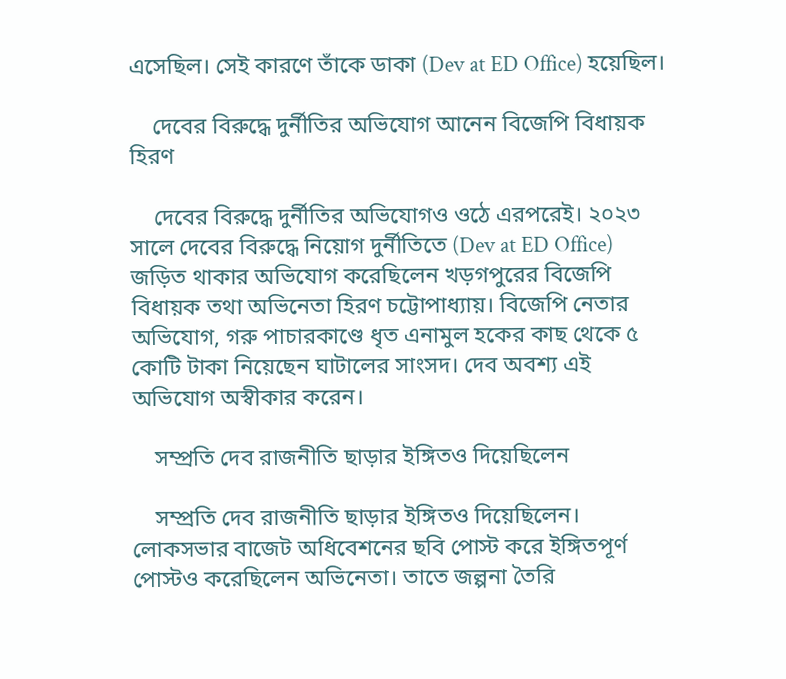এসেছিল। সেই কারণে তাঁকে ডাকা (Dev at ED Office) হয়েছিল।

    দেবের বিরুদ্ধে দুর্নীতির অভিযোগ আনেন বিজেপি বিধায়ক হিরণ

    দেবের বিরুদ্ধে দুর্নীতির অভিযোগও ওঠে এরপরেই। ২০২৩ সালে দেবের বিরুদ্ধে নিয়োগ দুর্নীতিতে (Dev at ED Office) জড়িত থাকার অভিযোগ করেছিলেন খড়গপুরের বিজেপি বিধায়ক তথা অভিনেতা হিরণ চট্টোপাধ্যায়। বিজেপি নেতার অভিযোগ, গরু পাচারকাণ্ডে ধৃত এনামুল হকের কাছ থেকে ৫ কোটি টাকা নিয়েছেন ঘাটালের সাংসদ। দেব অবশ্য এই অভিযোগ অস্বীকার করেন।

    সম্প্রতি দেব রাজনীতি ছাড়ার ইঙ্গিতও দিয়েছিলেন

    সম্প্রতি দেব রাজনীতি ছাড়ার ইঙ্গিতও দিয়েছিলেন। লোকসভার বাজেট অধিবেশনের ছবি পোস্ট করে ইঙ্গিতপূর্ণ পোস্টও করেছিলেন অভিনেতা। তাতে জল্পনা তৈরি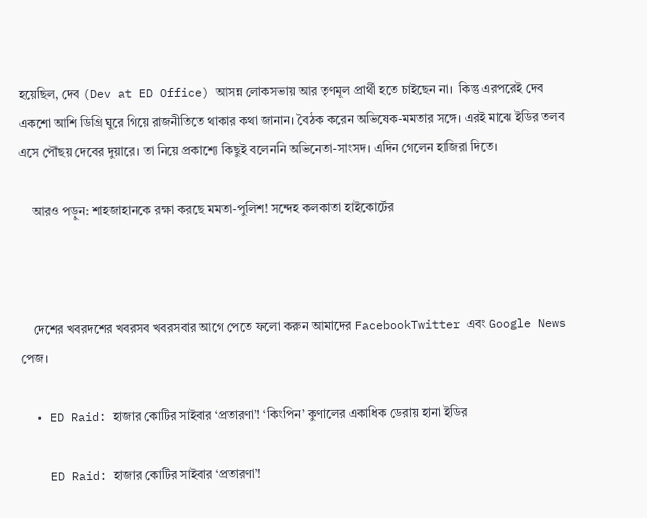হয়েছিল, দেব (Dev at ED Office) আসন্ন লোকসভায় আর তৃণমূল প্রার্থী হতে চাইছেন না।  কিন্তু এরপরেই দেব একশো আশি ডিগ্রি ঘুরে গিয়ে রাজনীতিতে থাকার কথা জানান। বৈঠক করেন অভিষেক-মমতার সঙ্গে। এরই মাঝে ইডির তলব এসে পৌঁছয় দেবের দুয়ারে। তা নিয়ে প্রকাশ্যে কিছুই বলেননি অভিনেতা-সাংসদ। এদিন গেলেন হাজিরা দিতে।

    আরও পড়ুন: শাহজাহানকে রক্ষা করছে মমতা-পুলিশ! সন্দেহ কলকাতা হাইকোর্টের



    দেশের খবরদশের খবরসব খবরসবার আগে পেতে ফলো করুন আমাদের FacebookTwitter এবং Google News পেজ।

  • ED Raid: হাজার কোটির সাইবার ‘প্রতারণা’! ‘কিংপিন’ কুণালের একাধিক ডেরায় হানা ইডির

    ED Raid: হাজার কোটির সাইবার ‘প্রতারণা’!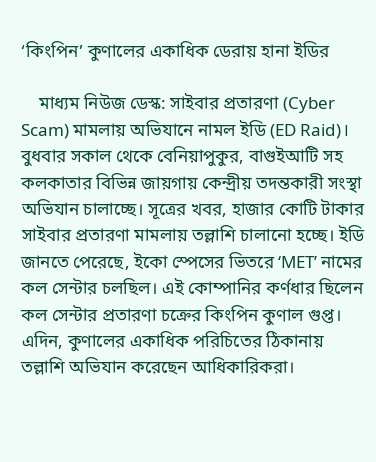‘কিংপিন’ কুণালের একাধিক ডেরায় হানা ইডির

    মাধ্যম নিউজ ডেস্ক: সাইবার প্রতারণা (Cyber Scam) মামলায় অভিযানে নামল ইডি (ED Raid)। বুধবার সকাল থেকে বেনিয়াপুকুর, বাগুইআটি সহ কলকাতার বিভিন্ন জায়গায় কেন্দ্রীয় তদন্তকারী সংস্থা অভিযান চালাচ্ছে। সূত্রের খবর, হাজার কোটি টাকার সাইবার প্রতারণা মামলায় তল্লাশি চালানো হচ্ছে। ইডি জানতে পেরেছে, ইকো স্পেসের ভিতরে ‘MET’ নামের কল সেন্টার চলছিল। এই কোম্পানির কর্ণধার ছিলেন কল সেন্টার প্রতারণা চক্রের কিংপিন কুণাল গুপ্ত। এদিন, কুণালের একাধিক পরিচিতের ঠিকানায় তল্লাশি অভিযান করেছেন আধিকারিকরা।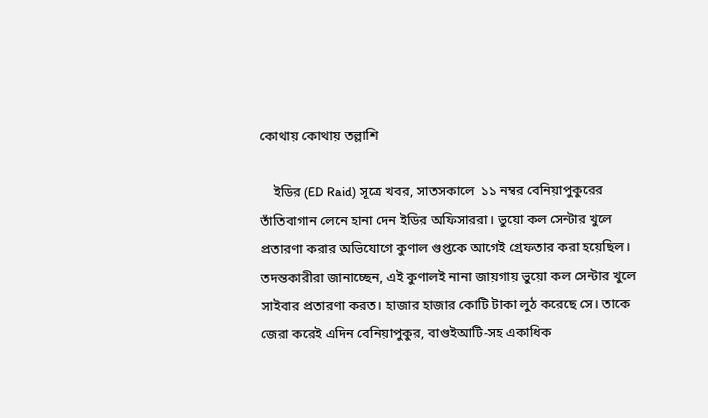কোথায় কোথায় তল্লাশি

    ইডির (ED Raid) সূত্রে খবর, সাতসকালে  ১১ নম্বর বেনিয়াপুকুরের তাঁতিবাগান লেনে হানা দেন ইডির অফিসাররা। ভুয়ো কল সেন্টার খুলে প্রতারণা করার অভিযোগে কুণাল গুপ্তকে আগেই গ্রেফতার করা হয়েছিল। তদন্তকারীরা জানাচ্ছেন, এই কুণালই নানা জায়গায় ভুয়ো কল সেন্টার খুলে সাইবার প্রতারণা করত। হাজার হাজার কোটি টাকা লুঠ করেছে সে। তাকে জেরা করেই এদিন বেনিয়াপুকুর, বাগুইআটি-সহ একাধিক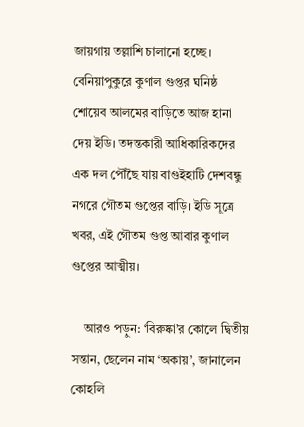জায়গায় তল্লাশি চালানো হচ্ছে। বেনিয়াপুকুরে কুণাল গুপ্তর ঘনিষ্ঠ শোয়েব আলমের বাড়িতে আজ হানা দেয় ইডি। তদন্তকারী আধিকারিকদের এক দল পৌঁছৈ যায় বাগুইহাটি দেশবন্ধু নগরে গৌতম গুপ্তের বাড়ি। ইডি সূত্রে খবর, এই গৌতম গুপ্ত আবার কুণাল গুপ্তের আত্মীয়।

    আরও পড়ুন: ‘বিরুষ্কা’র কোলে দ্বিতীয় সন্তান, ছেলেন নাম ‘অকায়’, জানালেন কোহলি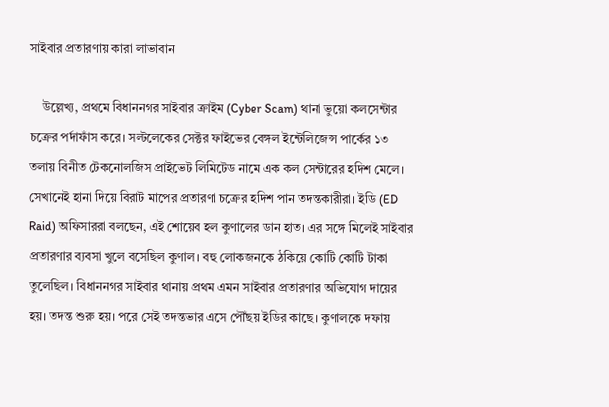সাইবার প্রতারণায় কারা লাভাবান

    উল্লেখ্য, প্রথমে বিধাননগর সাইবার ক্রাইম (Cyber Scam) থানা ভুয়ো কলসেন্টার চক্রের পর্দাফাঁস করে। সল্টলেকের সেক্টর ফাইভের বেঙ্গল ইন্টেলিজেন্স পার্কের ১৩ তলায় বিনীত টেকনোলজিস প্রাইভেট লিমিটেড নামে এক কল সেন্টারের হদিশ মেলে। সেখানেই হানা দিয়ে বিরাট মাপের প্রতারণা চক্রের হদিশ পান তদন্তকারীরা। ইডি (ED Raid) অফিসাররা বলছেন, এই শোয়েব হল কুণালের ডান হাত। এর সঙ্গে মিলেই সাইবার প্রতারণার ব্যবসা খুলে বসেছিল কুণাল। বহু লোকজনকে ঠকিয়ে কোটি কোটি টাকা তুলেছিল। বিধাননগর সাইবার থানায় প্রথম এমন সাইবার প্রতারণার অভিযোগ দায়ের হয়। তদন্ত শুরু হয়। পরে সেই তদন্তভার এসে পৌঁছয় ইডির কাছে। কুণালকে দফায়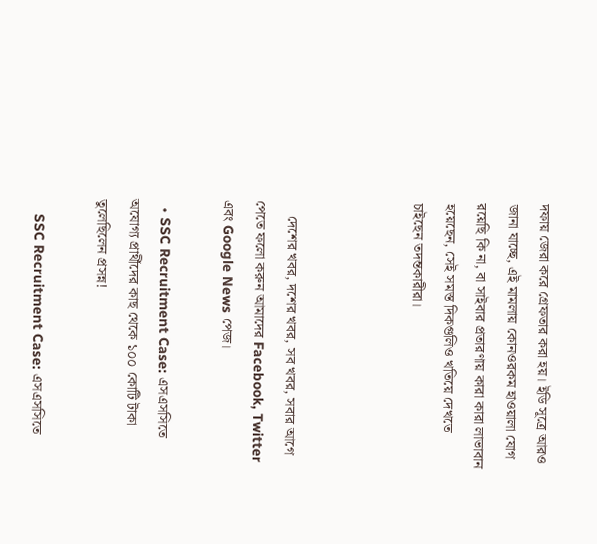দফায় জেরা করে গ্রেফতার করা হয়। ইডি সূত্রে আরও জানা যাচ্ছে, এই মামলায় কোনওরকম হাওয়ালা যোগ রয়েছি কি না, বা সাইবার প্রতারণায় কারা কারা লাভাবান হয়েছেন, সেই সমস্ত দিকগুলিও খতিয়ে দেখতে চাইছেন তদন্তকারীরা।



    দেশের খবর, দশের খবর, সব খবর, সবার আগে পেতে ফলো করুন আমাদের Facebook, Twitter এবং Google News পেজ।

  • SSC Recruitment Case: এসএসসিতে অযোগ্য প্রার্থীদের কাছ থেকে ১০০ কোটি টাকা তুলেছিলেন প্রসন্ন!

    SSC Recruitment Case: এসএসসিতে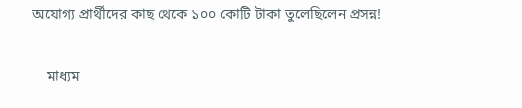অযোগ্য প্রার্থীদের কাছ থেকে ১০০ কোটি টাকা তুলেছিলেন প্রসন্ন!

    মাধ্যম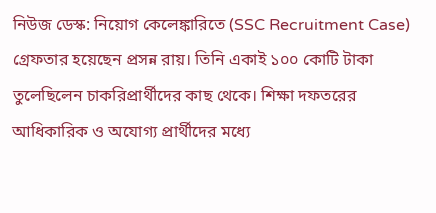নিউজ ডেস্ক: নিয়োগ কেলেঙ্কারিতে (SSC Recruitment Case) গ্রেফতার হয়েছেন প্রসন্ন রায়। তিনি একাই ১০০ কোটি টাকা তুলেছিলেন চাকরিপ্রার্থীদের কাছ থেকে। শিক্ষা দফতরের আধিকারিক ও অযোগ্য প্রার্থীদের মধ্যে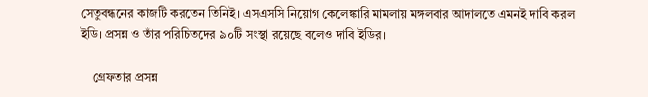সেতুবন্ধনের কাজটি করতেন তিনিই। এসএসসি নিয়োগ কেলেঙ্কারি মামলায় মঙ্গলবার আদালতে এমনই দাবি করল ইডি। প্রসন্ন ও তাঁর পরিচিতদের ৯০টি সংস্থা রয়েছে বলেও দাবি ইডির।

    গ্রেফতার প্রসন্ন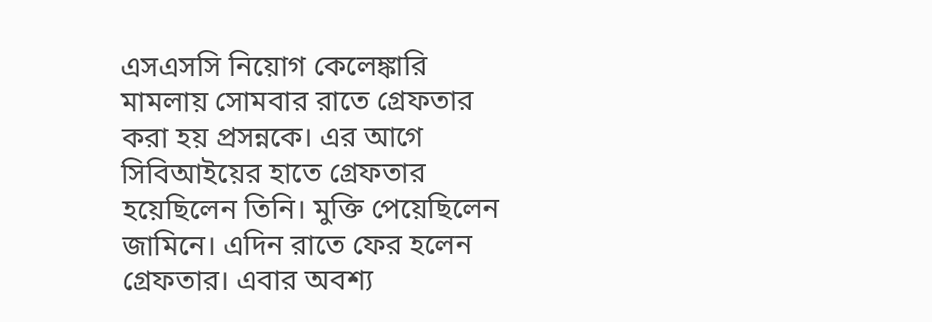এসএসসি নিয়োগ কেলেঙ্কারি মামলায় সোমবার রাতে গ্রেফতার করা হয় প্রসন্নকে। এর আগে সিবিআইয়ের হাতে গ্রেফতার হয়েছিলেন তিনি। মুক্তি পেয়েছিলেন জামিনে। এদিন রাতে ফের হলেন গ্রেফতার। এবার অবশ্য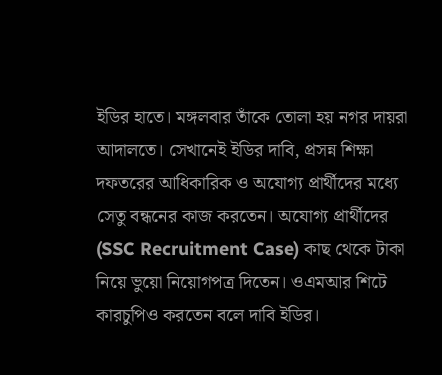ইডির হাতে। মঙ্গলবার তাঁকে তোলা হয় নগর দায়রা আদালতে। সেখানেই ইডির দাবি, প্রসন্ন শিক্ষা দফতরের আধিকারিক ও অযোগ্য প্রার্থীদের মধ্যে সেতু বন্ধনের কাজ করতেন। অযোগ্য প্রার্থীদের (SSC Recruitment Case) কাছ থেকে টাকা নিয়ে ভুয়ো নিয়োগপত্র দিতেন। ওএমআর শিটে কারচুপিও করতেন বলে দাবি ইডির।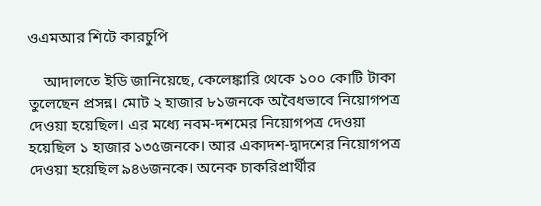ওএমআর শিটে কারচুপি

    আদালতে ইডি জানিয়েছে, কেলেঙ্কারি থেকে ১০০ কোটি টাকা তুলেছেন প্রসন্ন। মোট ২ হাজার ৮১জনকে অবৈধভাবে নিয়োগপত্র দেওয়া হয়েছিল। এর মধ্যে নবম-দশমের নিয়োগপত্র দেওয়া হয়েছিল ১ হাজার ১৩৫জনকে। আর একাদশ-দ্বাদশের নিয়োগপত্র দেওয়া হয়েছিল ৯৪৬জনকে। অনেক চাকরিপ্রার্থীর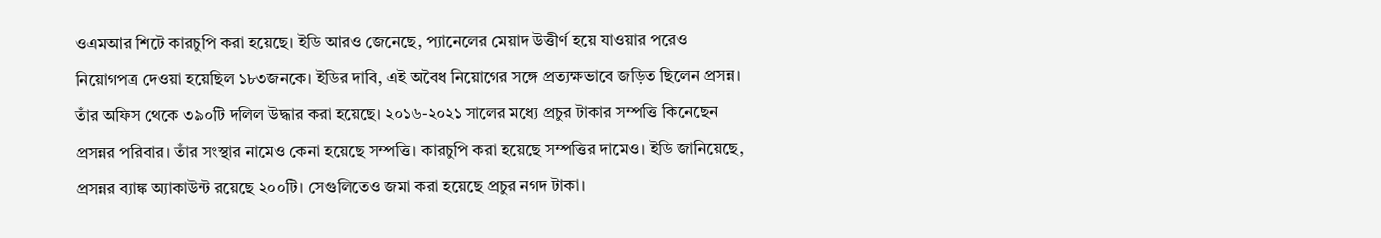ওএমআর শিটে কারচুপি করা হয়েছে। ইডি আরও জেনেছে, প্যানেলের মেয়াদ উত্তীর্ণ হয়ে যাওয়ার পরেও নিয়োগপত্র দেওয়া হয়েছিল ১৮৩জনকে। ইডির দাবি, এই অবৈধ নিয়োগের সঙ্গে প্রত্যক্ষভাবে জড়িত ছিলেন প্রসন্ন। তাঁর অফিস থেকে ৩৯০টি দলিল উদ্ধার করা হয়েছে। ২০১৬-২০২১ সালের মধ্যে প্রচুর টাকার সম্পত্তি কিনেছেন প্রসন্নর পরিবার। তাঁর সংস্থার নামেও কেনা হয়েছে সম্পত্তি। কারচুপি করা হয়েছে সম্পত্তির দামেও। ইডি জানিয়েছে, প্রসন্নর ব্যাঙ্ক অ্যাকাউন্ট রয়েছে ২০০টি। সেগুলিতেও জমা করা হয়েছে প্রচুর নগদ টাকা।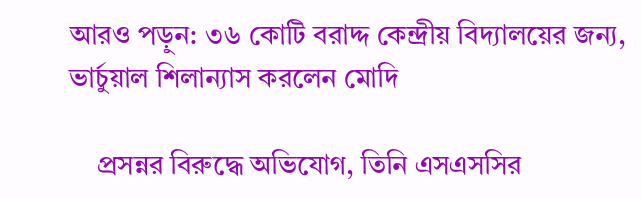আরও পড়ুন: ৩৬ কোটি বরাদ্দ কেন্দ্রীয় বিদ্যালয়ের জন্য, ভার্চুয়াল শিলান্যাস করলেন মোদি

    প্রসন্নর বিরুদ্ধে অভিযোগ, তিনি এসএসসির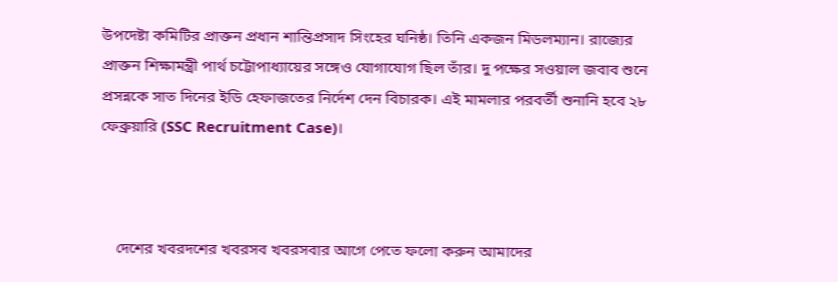উপদেষ্টা কমিটির প্রাক্তন প্রধান শান্তিপ্রসাদ সিংহের ঘনিষ্ঠ। তিনি একজন মিডলম্যান। রাজ্যের প্রাক্তন শিক্ষামন্ত্রী পার্থ চট্টোপাধ্যায়ের সঙ্গেও যোগাযোগ ছিল তাঁর। দু পক্ষের সওয়াল জবাব শুনে প্রসন্নকে সাত দিনের ইডি হেফাজতের নির্দেশ দেন বিচারক। এই মামলার পরবর্তী শুনানি হবে ২৮ ফেব্রুয়ারি (SSC Recruitment Case)।



    দেশের খবরদশের খবরসব খবরসবার আগে পেতে ফলো করুন আমাদের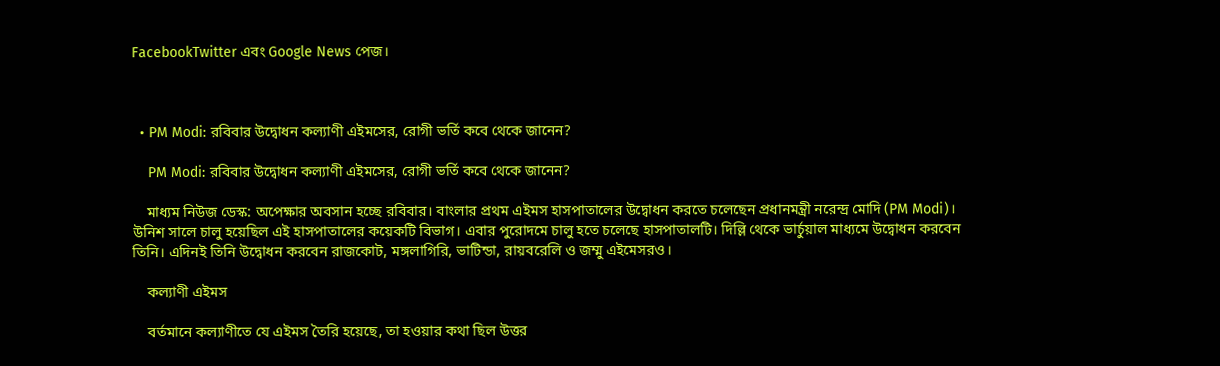FacebookTwitter এবং Google News পেজ।



  • PM Modi: রবিবার উদ্বোধন কল্যাণী এইমসের, রোগী ভর্তি কবে থেকে জানেন?

    PM Modi: রবিবার উদ্বোধন কল্যাণী এইমসের, রোগী ভর্তি কবে থেকে জানেন?

    মাধ্যম নিউজ ডেস্ক: অপেক্ষার অবসান হচ্ছে রবিবার। বাংলার প্রথম এইমস হাসপাতালের উদ্বোধন করতে চলেছেন প্রধানমন্ত্রী নরেন্দ্র মোদি (PM Modi)। উনিশ সালে চালু হয়েছিল এই হাসপাতালের কয়েকটি বিভাগ। এবার পুরোদমে চালু হতে চলেছে হাসপাতালটি। দিল্লি থেকে ভার্চুয়াল মাধ্যমে উদ্বোধন করবেন তিনি। এদিনই তিনি উদ্বোধন করবেন রাজকোট, মঙ্গলাগিরি, ভাটিন্ডা, রায়বরেলি ও জম্মু এইমেসরও।

    কল্যাণী এইমস

    বর্তমানে কল্যাণীতে যে এইমস তৈরি হয়েছে, তা হওয়ার কথা ছিল উত্তর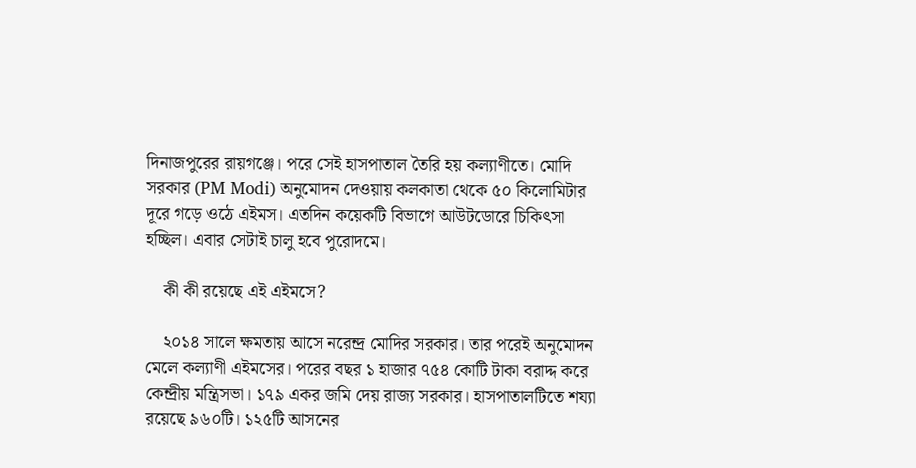দিনাজপুরের রায়গঞ্জে। পরে সেই হাসপাতাল তৈরি হয় কল্যাণীতে। মোদি সরকার (PM Modi) অনুমোদন দেওয়ায় কলকাতা থেকে ৫০ কিলোমিটার দূরে গড়ে ওঠে এইমস। এতদিন কয়েকটি বিভাগে আউটডোরে চিকিৎসা হচ্ছিল। এবার সেটাই চালু হবে পুরোদমে।

    কী কী রয়েছে এই এইমসে?

    ২০১৪ সালে ক্ষমতায় আসে নরেন্দ্র মোদির সরকার। তার পরেই অনুমোদন মেলে কল্যাণী এইমসের। পরের বছর ১ হাজার ৭৫৪ কোটি টাকা বরাদ্দ করে কেন্দ্রীয় মন্ত্রিসভা। ১৭৯ একর জমি দেয় রাজ্য সরকার। হাসপাতালটিতে শয্যা রয়েছে ৯৬০টি। ১২৫টি আসনের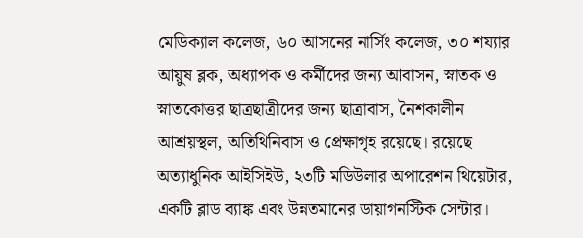মেডিক্যাল কলেজ, ৬০ আসনের নার্সিং কলেজ, ৩০ শয্যার আয়ুষ ব্লক, অধ্যাপক ও কর্মীদের জন্য আবাসন, স্নাতক ও স্নাতকোত্তর ছাত্রছাত্রীদের জন্য ছাত্রাবাস, নৈশকালীন আশ্রয়স্থল, অতিথিনিবাস ও প্রেক্ষাগৃহ রয়েছে। রয়েছে অত্যাধুনিক আইসিইউ, ২৩টি মডিউলার অপারেশন থিয়েটার, একটি ব্লাড ব্যাঙ্ক এবং উন্নতমানের ডায়াগনস্টিক সেন্টার।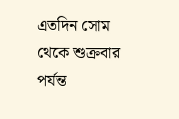এতদিন সোম থেকে শুক্রবার পর্যন্ত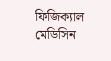ফিজিক্যাল মেডিসিন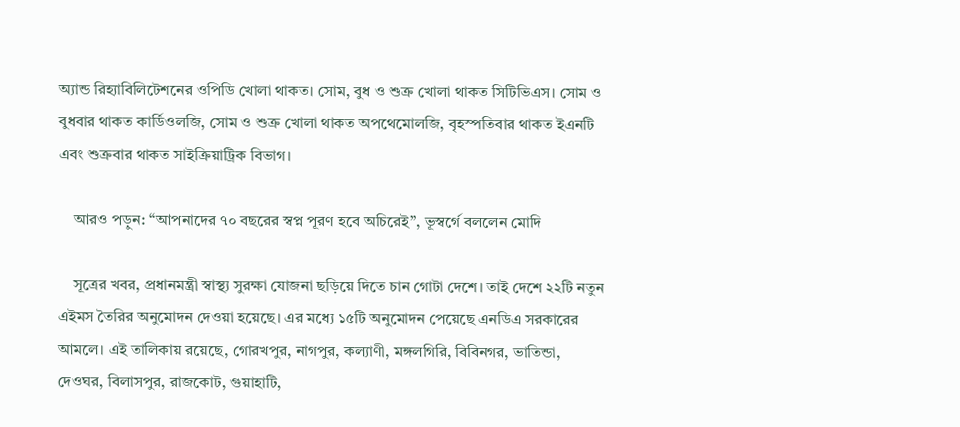অ্যান্ড রিহ্যাবিলিটেশনের ওপিডি খোলা থাকত। সোম, বুধ ও শুক্র খোলা থাকত সিটিভিএস। সোম ও বুধবার থাকত কার্ডিওলজি, সোম ও শুক্র খোলা থাকত অপথেমোলজি, বৃহস্পতিবার থাকত ইএনটি এবং শুক্রবার থাকত সাইক্রিয়াট্রিক বিভাগ।

    আরও পড়ুন: “আপনাদের ৭০ বছরের স্বপ্ন পূরণ হবে অচিরেই”, ভূস্বর্গে বললেন মোদি

    সূত্রের খবর, প্রধানমন্ত্রী স্বাস্থ্য সুরক্ষা যোজনা ছড়িয়ে দিতে চান গোটা দেশে। তাই দেশে ২২টি নতুন এইমস তৈরির অনুমোদন দেওয়া হয়েছে। এর মধ্যে ১৫টি অনুমোদন পেয়েছে এনডিএ সরকারের আমলে। এই তালিকায় রয়েছে, গোরখপুর, নাগপুর, কল্যাণী, মঙ্গলগিরি, বিবিনগর, ভাতিন্ডা, দেওঘর, বিলাসপুর, রাজকোট, গুয়াহাটি,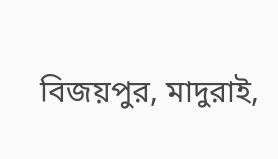বিজয়পুর, মাদুরাই,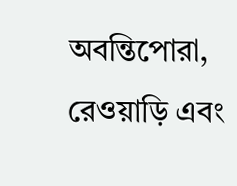অবন্তিপোরা, রেওয়াড়ি এবং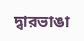দ্বারভাঙা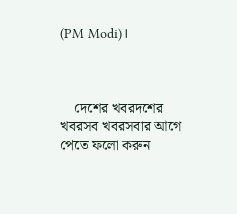(PM Modi)।



    দেশের খবরদশের খবরসব খবরসবার আগে পেতে ফলো করুন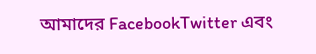আমাদের FacebookTwitter এবং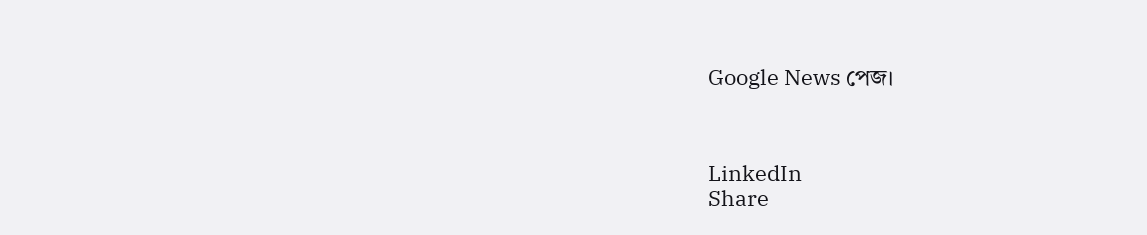Google News পেজ।



LinkedIn
Share